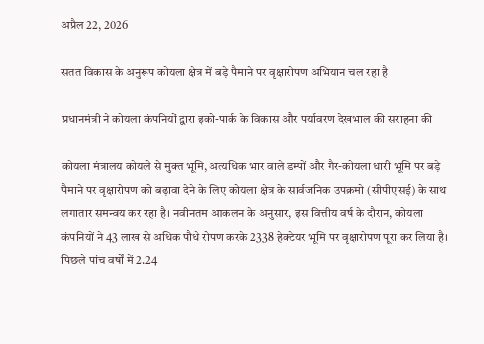अप्रैल 22, 2026

सतत विकास के अनुरूप कोयला क्षेत्र में बड़े पैमाने पर वृक्षारोपण अभियान चल रहा है

प्रधानमंत्री ने कोयला कंपनियों द्वारा इको-पार्क के विकास और पर्यावरण देखभाल की सराहना की

कोयला मंत्रालय कोयले से मुक्त भूमि, अत्यधिक भार वाले डम्पों और गैर-कोयला धारी भूमि पर बड़े पैमाने पर वृक्षारोपण को बढ़ावा देने के लिए कोयला क्षेत्र के सार्वजनिक उपक्रमो (सीपीएसई) के साथ लगातार समन्वय कर रहा है। नवीनतम आकलन के अनुसार, इस वित्तीय वर्ष के दौरान, कोयला कंपनियों ने 43 लाख से अधिक पौधे रोपण करके 2338 हेक्टेयर भूमि पर वृक्षारोपण पूरा कर लिया है। पिछले पांच वर्षों में 2.24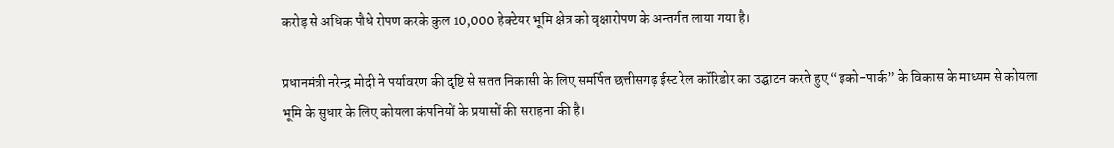करोड़ से अधिक पौधे रोपण करके कुल 10,000 हेक्टेयर भूमि क्षेत्र को वृक्षारोपण के अन्‍तर्गत लाया गया है।

प्रधानमंत्री नरेन्द्र मोदी ने पर्यावरण की दृष्टि से सतत निकासी के लिए समर्पित छत्तीसगढ़ ईस्ट रेल कॉरिडोर का उद्घाटन करते हुए “इको-पार्क” के विकास के माध्यम से कोयला भूमि के सुधार के लिए कोयला कंपनियों के प्रयासों की सराहना की है।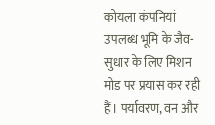कोयला कंपनियां उपलब्ध भूमि के जैव-सुधार के लिए मिशन मोड पर प्रयास कर रही हैं। पर्यावरण, वन और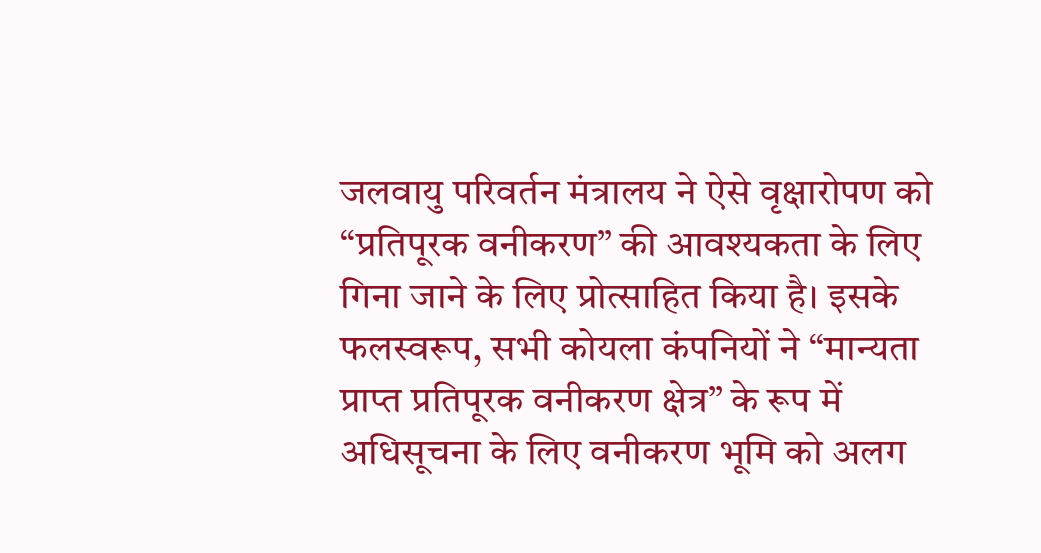जलवायु परिवर्तन मंत्रालय ने ऐसे वृक्षारोपण को “प्रतिपूरक वनीकरण” की आवश्यकता के लिए गिना जाने के लिए प्रोत्साहित किया है। इसके फलस्‍वरूप, सभी कोयला कंपनियों ने “मान्यता प्राप्त प्रतिपूरक वनीकरण क्षेत्र” के रूप में अधिसूचना के लिए वनीकरण भूमि को अलग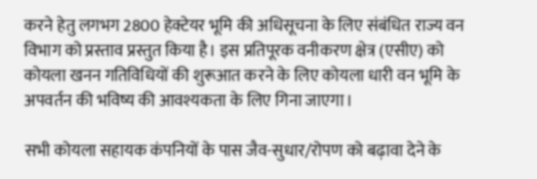करने हेतु लगभग 2800 हेक्टेयर भूमि की अधिसूचना के लिए संबंधित राज्य वन विभाग को प्रस्ताव प्रस्तुत किया है। इस प्रतिपूरक वनीकरण क्षेत्र (एसीए) को कोयला खनन गतिविधियों की शुरूआत करने के लिए कोयला धारी वन भूमि के अपवर्तन की भविष्य की आवश्यकता के लिए गिना जाएगा।

सभी कोयला सहायक कंपनियों के पास जैव-सुधार/रोपण को बढ़ावा देने के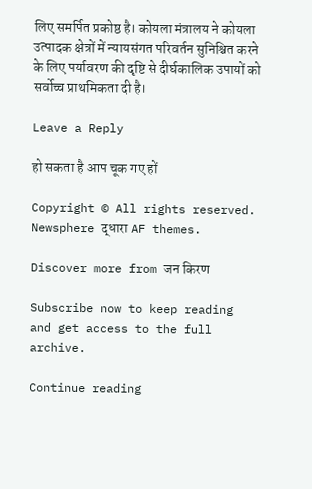लिए समर्पित प्रकोष्ठ है। कोयला मंत्रालय ने कोयला उत्पादक क्षेत्रों में न्यायसंगत परिवर्तन सुनिश्चित करने के लिए पर्यावरण की दृष्टि से दीर्घकालिक उपायों को सर्वोच्च प्राथमिकता दी है।

Leave a Reply

हो सकता है आप चूक गए हों

Copyright © All rights reserved. Newsphere द्धारा AF themes.

Discover more from जन किरण

Subscribe now to keep reading and get access to the full archive.

Continue reading